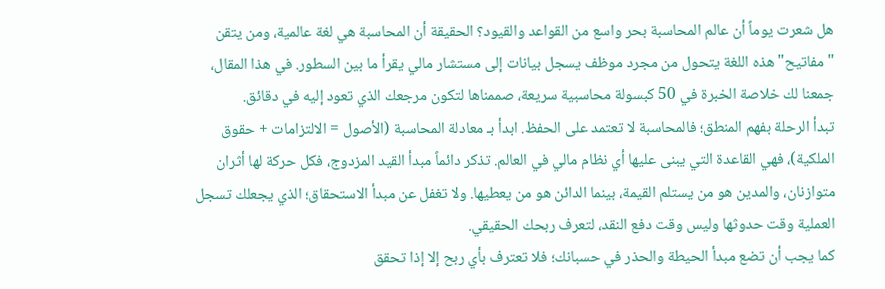هل شعرت يوماً أن عالم المحاسبة بحر واسع من القواعد والقيود؟ الحقيقة أن المحاسبة هي لغة عالمية، ومن يتقن "مفاتيح" هذه اللغة يتحول من مجرد موظف يسجل بيانات إلى مستشار مالي يقرأ ما بين السطور. في هذا المقال، جمعنا لك خلاصة الخبرة في 50 كبسولة محاسبية سريعة، صممناها لتكون مرجعك الذي تعود إليه في دقائق.
تبدأ الرحلة بفهم المنطق؛ فالمحاسبة لا تعتمد على الحفظ. ابدأ بـ معادلة المحاسبة (الأصول = الالتزامات + حقوق الملكية)، فهي القاعدة التي يبنى عليها أي نظام مالي في العالم. تذكر دائماً مبدأ القيد المزدوج، فكل حركة لها أثران متوازنان، والمدين هو من يستلم القيمة، بينما الدائن هو من يعطيها. ولا تغفل عن مبدأ الاستحقاق؛ الذي يجعلك تسجل العملية وقت حدوثها وليس وقت دفع النقد، لتعرف ربحك الحقيقي.
كما يجب أن تضع مبدأ الحيطة والحذر في حسبانك؛ فلا تعترف بأي ربح إلا إذا تحقق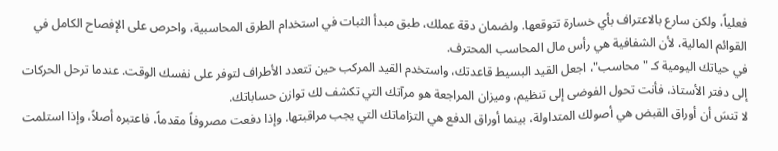فعلياً، ولكن سارع بالاعتراف بأي خسارة تتوقعها. ولضمان دقة عملك، طبق مبدأ الثبات في استخدام الطرق المحاسبية، واحرص على الإفصاح الكامل في القوائم المالية، لأن الشفافية هي رأس مال المحاسب المحترف.
في حياتك اليومية كـ "محاسب"، اجعل القيد البسيط قاعدتك، واستخدم القيد المركب حين تتعدد الأطراف لتوفر على نفسك الوقت. عندما ترحل الحركات إلى دفتر الأستاذ، فأنت تحول الفوضى إلى تنظيم، وميزان المراجعة هو مرآتك التي تكشف لك توازن حساباتك.
لا تنسَ أن أوراق القبض هي أصولك المتداولة، بينما أوراق الدفع هي التزاماتك التي يجب مراقبتها. وإذا دفعت مصروفاً مقدماً، فاعتبره أصلاً، وإذا استلمت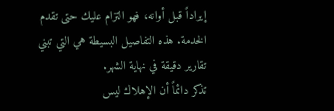إيراداً قبل أوانه، فهو التزام عليك حتى تقدم الخدمة. هذه التفاصيل البسيطة هي التي تبني تقارير دقيقة في نهاية الشهر.
تذكر دائماً أن الإهلاك ليس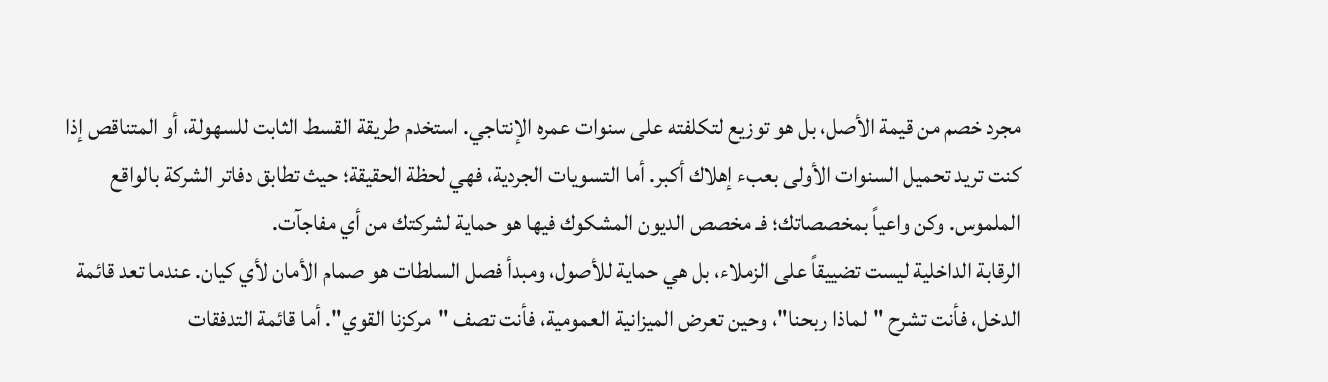مجرد خصم من قيمة الأصل، بل هو توزيع لتكلفته على سنوات عمره الإنتاجي. استخدم طريقة القسط الثابت للسهولة، أو المتناقص إذا كنت تريد تحميل السنوات الأولى بعبء إهلاك أكبر. أما التسويات الجردية، فهي لحظة الحقيقة؛ حيث تطابق دفاتر الشركة بالواقع الملموس. وكن واعياً بمخصصاتك؛ فـ مخصص الديون المشكوك فيها هو حماية لشركتك من أي مفاجآت.
الرقابة الداخلية ليست تضييقاً على الزملاء، بل هي حماية للأصول، ومبدأ فصل السلطات هو صمام الأمان لأي كيان. عندما تعد قائمة الدخل، فأنت تشرح "لماذا ربحنا"، وحين تعرض الميزانية العمومية، فأنت تصف "مركزنا القوي". أما قائمة التدفقات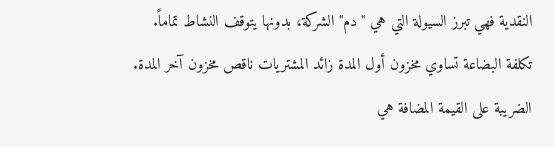النقدية فهي تبرز السيولة التي هي "دم" الشركة، بدونها يتوقف النشاط تماماً.
تكلفة البضاعة تساوي مخزون أول المدة زائد المشتريات ناقص مخزون آخر المدة.
الضريبة على القيمة المضافة هي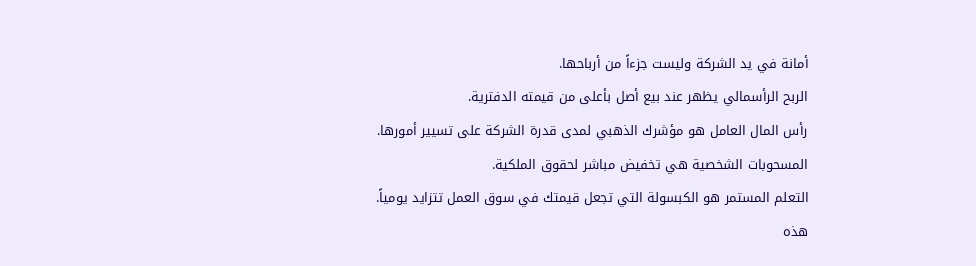أمانة في يد الشركة وليست جزءاً من أرباحها.
الربح الرأسمالي يظهر عند بيع أصل بأعلى من قيمته الدفترية.
رأس المال العامل هو مؤشرك الذهبي لمدى قدرة الشركة على تسيير أمورها.
المسحوبات الشخصية هي تخفيض مباشر لحقوق الملكية.
التعلم المستمر هو الكبسولة التي تجعل قيمتك في سوق العمل تتزايد يومياً.
هذه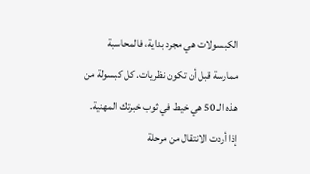الكبسولات هي مجرد بداية، فالمحاسبة ممارسة قبل أن تكون نظريات. كل كبسولة من هذه الـ 50 هي خيط في ثوب خبرتك المهنية. إذا أردت الانتقال من مرحلة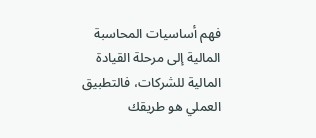فهم أساسيات المحاسبة المالية إلى مرحلة القيادة المالية للشركات، فالتطبيق العملي هو طريقك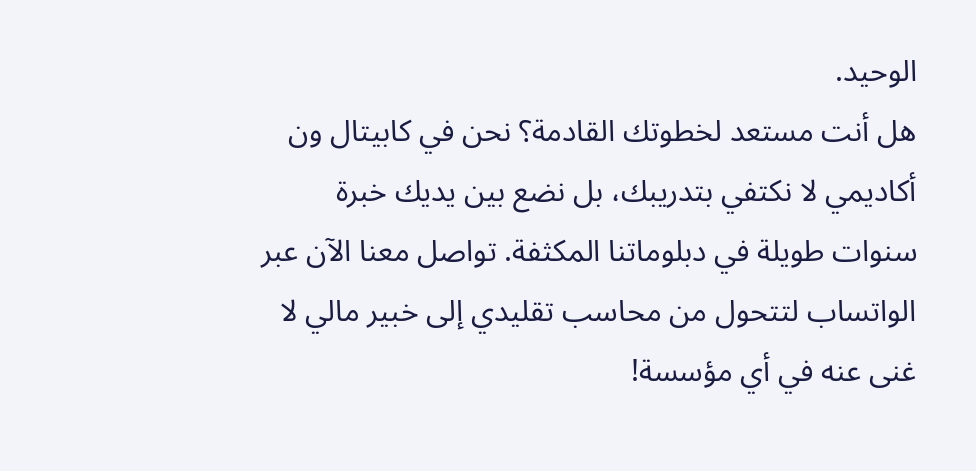الوحيد.
هل أنت مستعد لخطوتك القادمة؟ نحن في كابيتال ون أكاديمي لا نكتفي بتدريبك، بل نضع بين يديك خبرة سنوات طويلة في دبلوماتنا المكثفة. تواصل معنا الآن عبر الواتساب لتتحول من محاسب تقليدي إلى خبير مالي لا غنى عنه في أي مؤسسة!